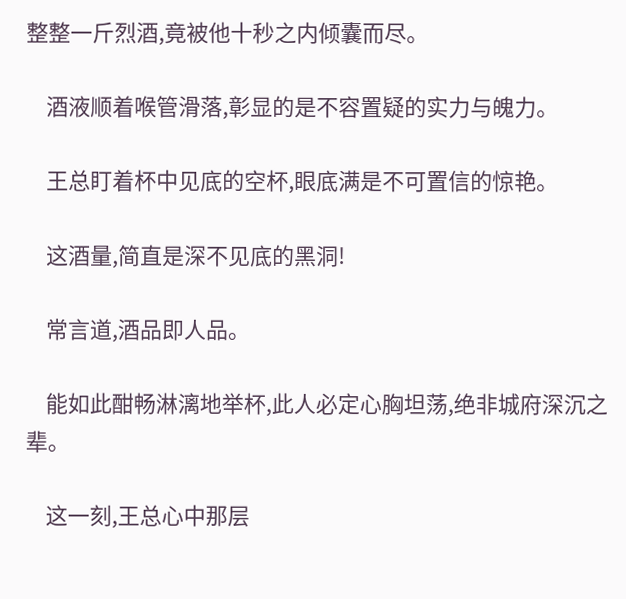整整一斤烈酒,竟被他十秒之内倾囊而尽。

    酒液顺着喉管滑落,彰显的是不容置疑的实力与魄力。

    王总盯着杯中见底的空杯,眼底满是不可置信的惊艳。

    这酒量,简直是深不见底的黑洞!

    常言道,酒品即人品。

    能如此酣畅淋漓地举杯,此人必定心胸坦荡,绝非城府深沉之辈。

    这一刻,王总心中那层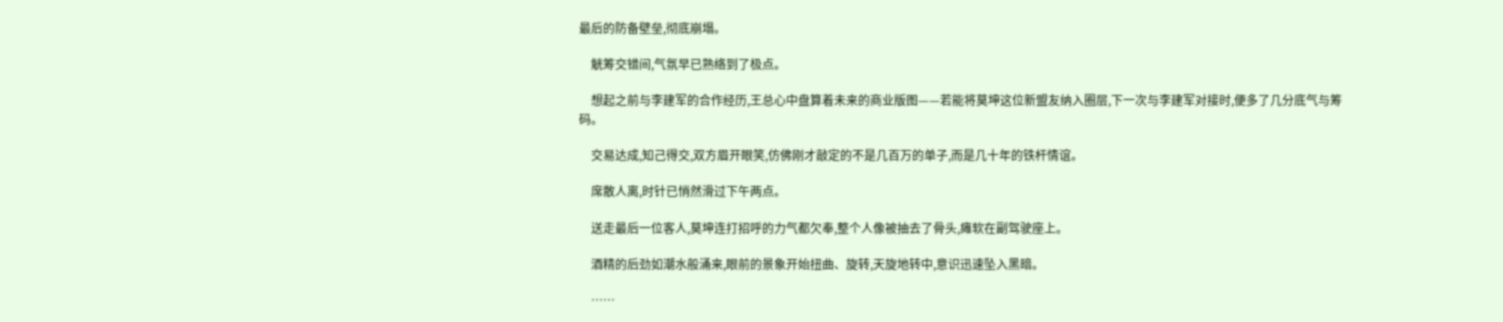最后的防备壁垒,彻底崩塌。

    觥筹交错间,气氛早已熟络到了极点。

    想起之前与李建军的合作经历,王总心中盘算着未来的商业版图——若能将莫坤这位新盟友纳入圈层,下一次与李建军对接时,便多了几分底气与筹码。

    交易达成,知己得交,双方眉开眼笑,仿佛刚才敲定的不是几百万的单子,而是几十年的铁杆情谊。

    席散人离,时针已悄然滑过下午两点。

    送走最后一位客人,莫坤连打招呼的力气都欠奉,整个人像被抽去了骨头,瘫软在副驾驶座上。

    酒精的后劲如潮水般涌来,眼前的景象开始扭曲、旋转,天旋地转中,意识迅速坠入黑暗。

    ……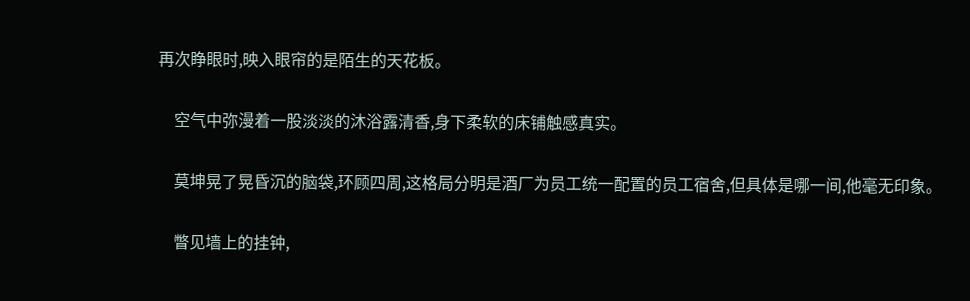再次睁眼时,映入眼帘的是陌生的天花板。

    空气中弥漫着一股淡淡的沐浴露清香,身下柔软的床铺触感真实。

    莫坤晃了晃昏沉的脑袋,环顾四周,这格局分明是酒厂为员工统一配置的员工宿舍,但具体是哪一间,他毫无印象。

    瞥见墙上的挂钟,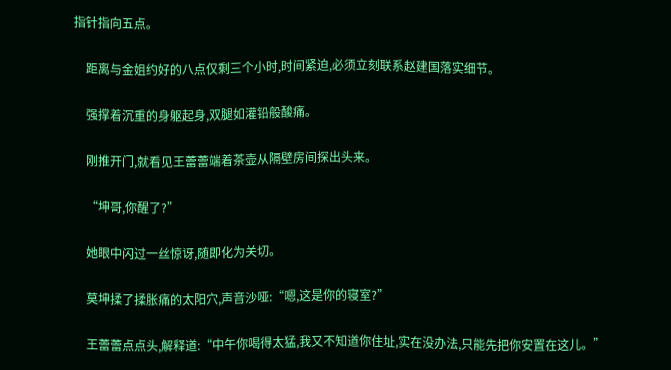指针指向五点。

    距离与金姐约好的八点仅剩三个小时,时间紧迫,必须立刻联系赵建国落实细节。

    强撑着沉重的身躯起身,双腿如灌铅般酸痛。

    刚推开门,就看见王蕾蕾端着茶壶从隔壁房间探出头来。

    “坤哥,你醒了?”

    她眼中闪过一丝惊讶,随即化为关切。

    莫坤揉了揉胀痛的太阳穴,声音沙哑:“嗯,这是你的寝室?”

    王蕾蕾点点头,解释道:“中午你喝得太猛,我又不知道你住址,实在没办法,只能先把你安置在这儿。”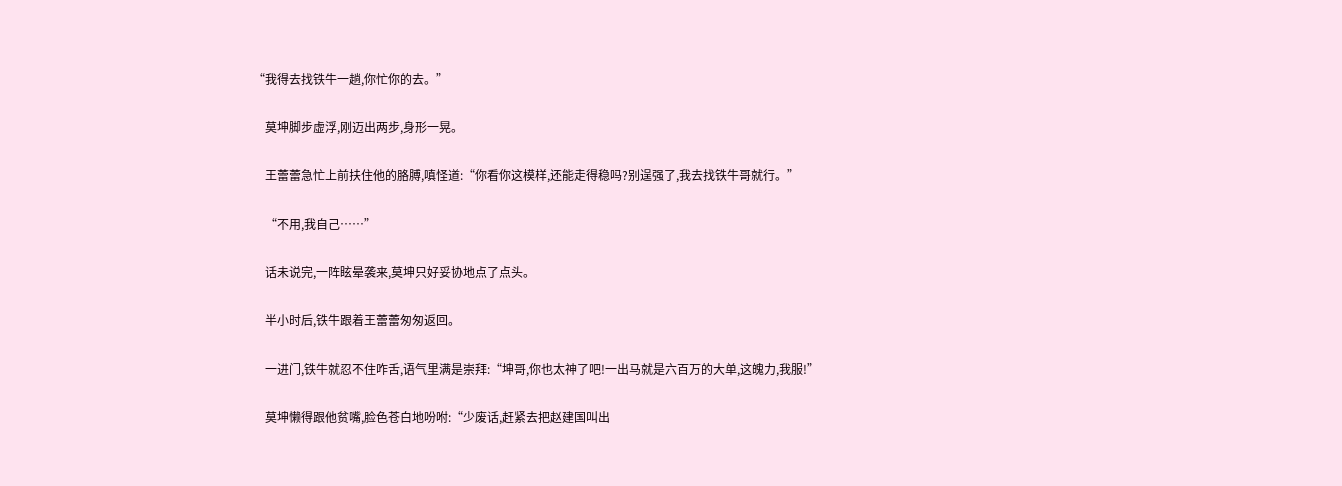“我得去找铁牛一趟,你忙你的去。”

    莫坤脚步虚浮,刚迈出两步,身形一晃。

    王蕾蕾急忙上前扶住他的胳膊,嗔怪道:“你看你这模样,还能走得稳吗?别逞强了,我去找铁牛哥就行。”

    “不用,我自己……”

    话未说完,一阵眩晕袭来,莫坤只好妥协地点了点头。

    半小时后,铁牛跟着王蕾蕾匆匆返回。

    一进门,铁牛就忍不住咋舌,语气里满是崇拜:“坤哥,你也太神了吧!一出马就是六百万的大单,这魄力,我服!”

    莫坤懒得跟他贫嘴,脸色苍白地吩咐:“少废话,赶紧去把赵建国叫出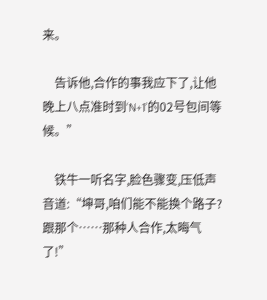来。

    告诉他,合作的事我应下了,让他晚上八点准时到‘N+1’的02号包间等候。”

    铁牛一听名字,脸色骤变,压低声音道:“坤哥,咱们能不能换个路子?跟那个……那种人合作,太晦气了!”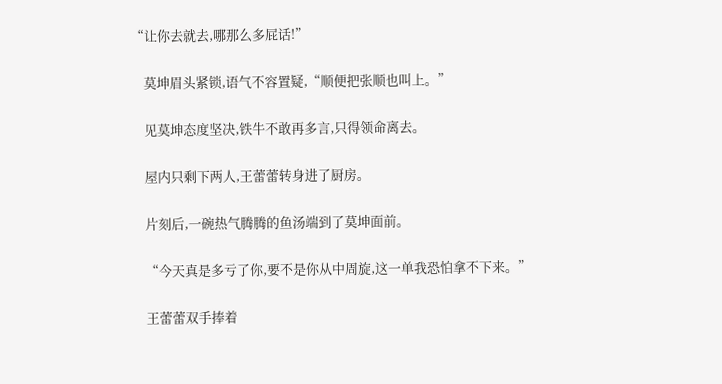“让你去就去,哪那么多屁话!”

    莫坤眉头紧锁,语气不容置疑,“顺便把张顺也叫上。”

    见莫坤态度坚决,铁牛不敢再多言,只得领命离去。

    屋内只剩下两人,王蕾蕾转身进了厨房。

    片刻后,一碗热气腾腾的鱼汤端到了莫坤面前。

    “今天真是多亏了你,要不是你从中周旋,这一单我恐怕拿不下来。”

    王蕾蕾双手捧着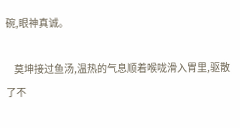碗,眼神真诚。

    莫坤接过鱼汤,温热的气息顺着喉咙滑入胃里,驱散了不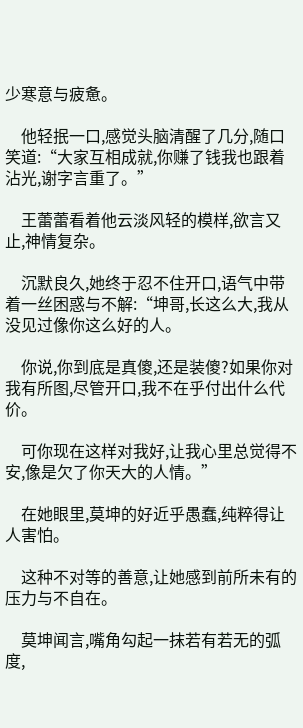少寒意与疲惫。

    他轻抿一口,感觉头脑清醒了几分,随口笑道:“大家互相成就,你赚了钱我也跟着沾光,谢字言重了。”

    王蕾蕾看着他云淡风轻的模样,欲言又止,神情复杂。

    沉默良久,她终于忍不住开口,语气中带着一丝困惑与不解:“坤哥,长这么大,我从没见过像你这么好的人。

    你说,你到底是真傻,还是装傻?如果你对我有所图,尽管开口,我不在乎付出什么代价。

    可你现在这样对我好,让我心里总觉得不安,像是欠了你天大的人情。”

    在她眼里,莫坤的好近乎愚蠢,纯粹得让人害怕。

    这种不对等的善意,让她感到前所未有的压力与不自在。

    莫坤闻言,嘴角勾起一抹若有若无的弧度,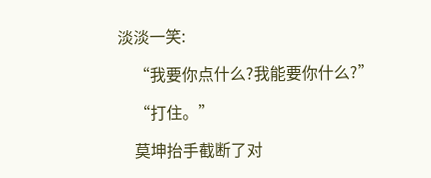淡淡一笑:

    “我要你点什么?我能要你什么?”

    “打住。”

    莫坤抬手截断了对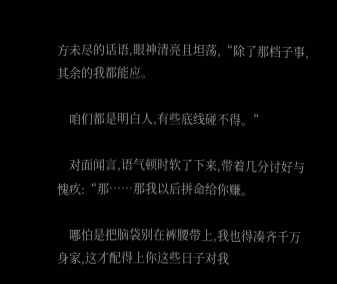方未尽的话语,眼神清亮且坦荡,“除了那档子事,其余的我都能应。

    咱们都是明白人,有些底线碰不得。”

    对面闻言,语气顿时软了下来,带着几分讨好与愧疚:“那……那我以后拼命给你赚。

    哪怕是把脑袋别在裤腰带上,我也得凑齐千万身家,这才配得上你这些日子对我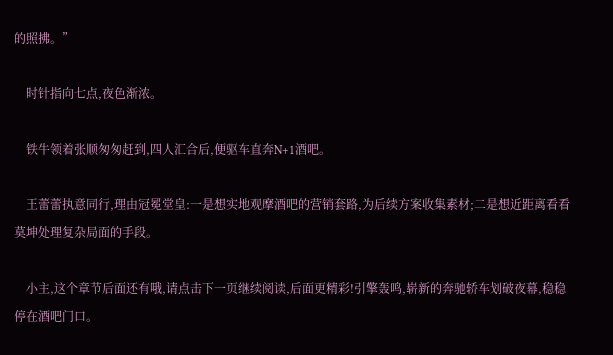的照拂。”

    时针指向七点,夜色渐浓。

    铁牛领着张顺匆匆赶到,四人汇合后,便驱车直奔N+1酒吧。

    王蕾蕾执意同行,理由冠冕堂皇:一是想实地观摩酒吧的营销套路,为后续方案收集素材;二是想近距离看看莫坤处理复杂局面的手段。

    小主,这个章节后面还有哦,请点击下一页继续阅读,后面更精彩!引擎轰鸣,崭新的奔驰轿车划破夜幕,稳稳停在酒吧门口。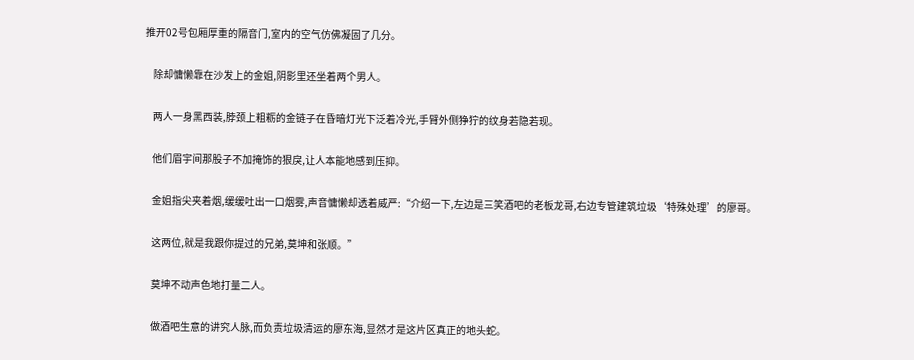推开02号包厢厚重的隔音门,室内的空气仿佛凝固了几分。

    除却慵懒靠在沙发上的金姐,阴影里还坐着两个男人。

    两人一身黑西装,脖颈上粗粝的金链子在昏暗灯光下泛着冷光,手臂外侧狰狞的纹身若隐若现。

    他们眉宇间那股子不加掩饰的狠戾,让人本能地感到压抑。

    金姐指尖夹着烟,缓缓吐出一口烟雾,声音慵懒却透着威严:“介绍一下,左边是三笑酒吧的老板龙哥,右边专管建筑垃圾‘特殊处理’的廖哥。

    这两位,就是我跟你提过的兄弟,莫坤和张顺。”

    莫坤不动声色地打量二人。

    做酒吧生意的讲究人脉,而负责垃圾清运的廖东海,显然才是这片区真正的地头蛇。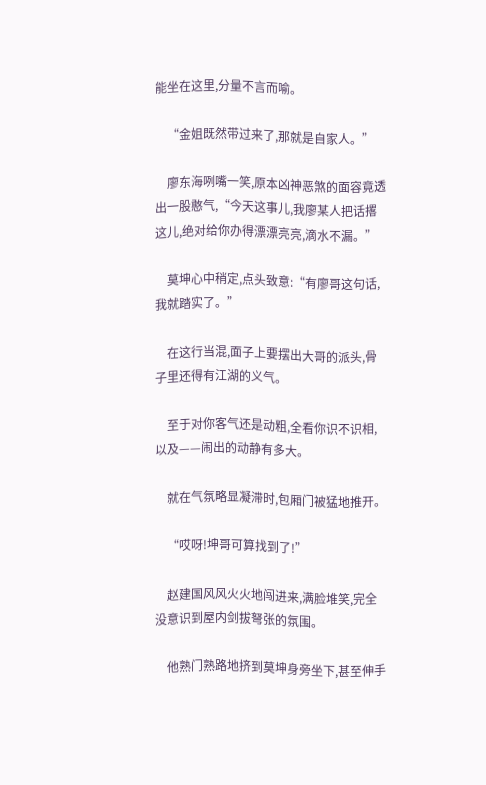能坐在这里,分量不言而喻。

    “金姐既然带过来了,那就是自家人。”

    廖东海咧嘴一笑,原本凶神恶煞的面容竟透出一股憨气,“今天这事儿,我廖某人把话撂这儿,绝对给你办得漂漂亮亮,滴水不漏。”

    莫坤心中稍定,点头致意:“有廖哥这句话,我就踏实了。”

    在这行当混,面子上要摆出大哥的派头,骨子里还得有江湖的义气。

    至于对你客气还是动粗,全看你识不识相,以及——闹出的动静有多大。

    就在气氛略显凝滞时,包厢门被猛地推开。

    “哎呀!坤哥可算找到了!”

    赵建国风风火火地闯进来,满脸堆笑,完全没意识到屋内剑拔弩张的氛围。

    他熟门熟路地挤到莫坤身旁坐下,甚至伸手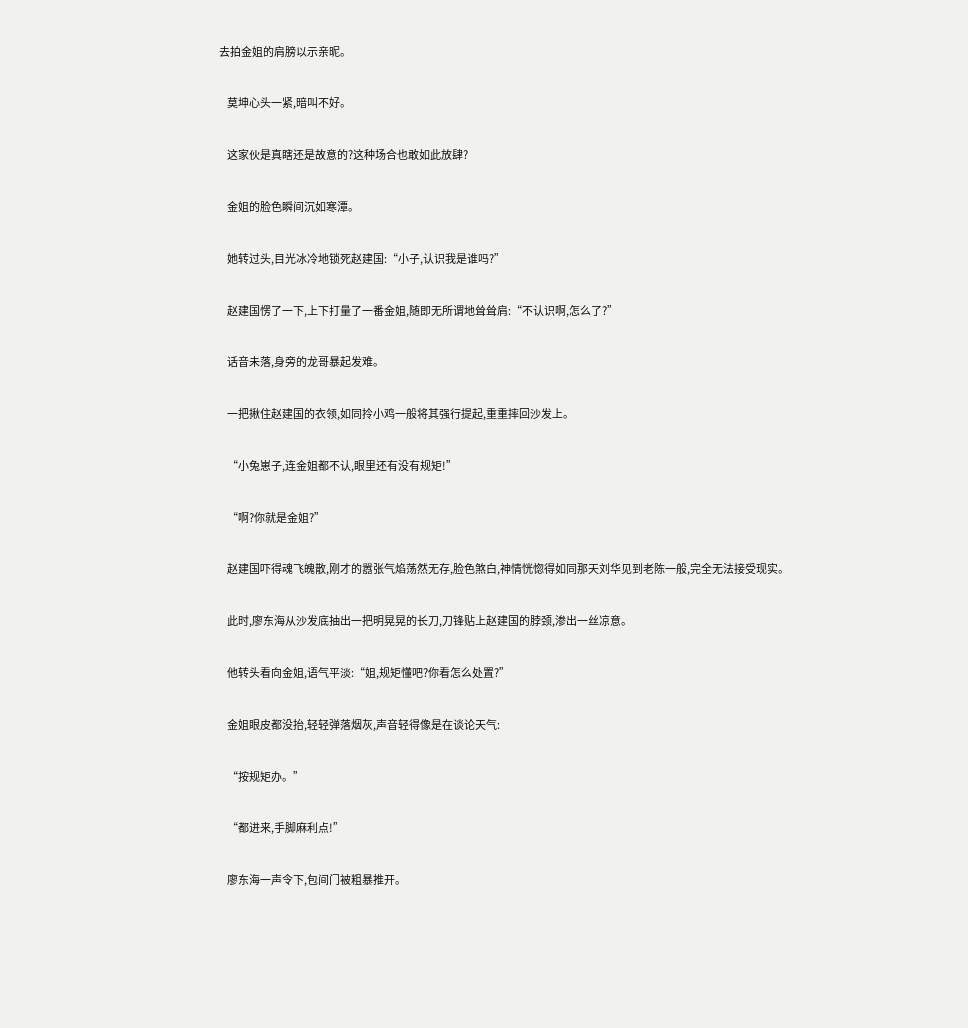去拍金姐的肩膀以示亲昵。

    莫坤心头一紧,暗叫不好。

    这家伙是真瞎还是故意的?这种场合也敢如此放肆?

    金姐的脸色瞬间沉如寒潭。

    她转过头,目光冰冷地锁死赵建国:“小子,认识我是谁吗?”

    赵建国愣了一下,上下打量了一番金姐,随即无所谓地耸耸肩:“不认识啊,怎么了?”

    话音未落,身旁的龙哥暴起发难。

    一把揪住赵建国的衣领,如同拎小鸡一般将其强行提起,重重摔回沙发上。

    “小兔崽子,连金姐都不认,眼里还有没有规矩!”

    “啊?你就是金姐?”

    赵建国吓得魂飞魄散,刚才的嚣张气焰荡然无存,脸色煞白,神情恍惚得如同那天刘华见到老陈一般,完全无法接受现实。

    此时,廖东海从沙发底抽出一把明晃晃的长刀,刀锋贴上赵建国的脖颈,渗出一丝凉意。

    他转头看向金姐,语气平淡:“姐,规矩懂吧?你看怎么处置?”

    金姐眼皮都没抬,轻轻弹落烟灰,声音轻得像是在谈论天气:

    “按规矩办。”

    “都进来,手脚麻利点!”

    廖东海一声令下,包间门被粗暴推开。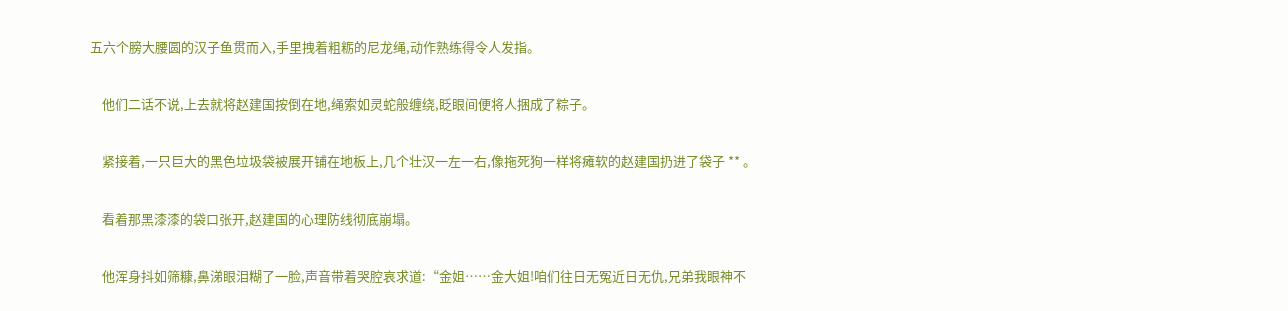五六个膀大腰圆的汉子鱼贯而入,手里拽着粗粝的尼龙绳,动作熟练得令人发指。

    他们二话不说,上去就将赵建国按倒在地,绳索如灵蛇般缠绕,眨眼间便将人捆成了粽子。

    紧接着,一只巨大的黑色垃圾袋被展开铺在地板上,几个壮汉一左一右,像拖死狗一样将瘫软的赵建国扔进了袋子 ** 。

    看着那黑漆漆的袋口张开,赵建国的心理防线彻底崩塌。

    他浑身抖如筛糠,鼻涕眼泪糊了一脸,声音带着哭腔哀求道:“金姐……金大姐!咱们往日无冤近日无仇,兄弟我眼神不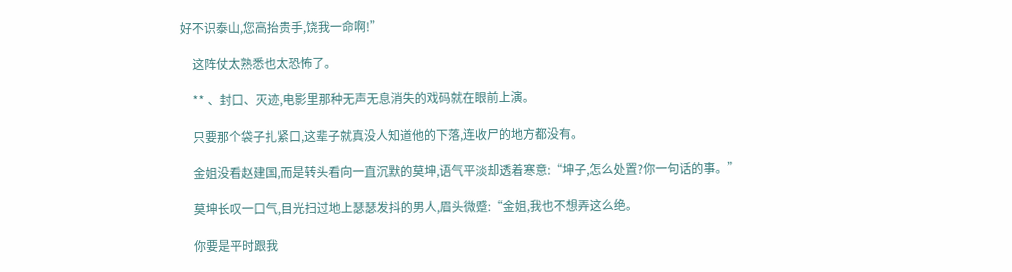好不识泰山,您高抬贵手,饶我一命啊!”

    这阵仗太熟悉也太恐怖了。

    ** 、封口、灭迹,电影里那种无声无息消失的戏码就在眼前上演。

    只要那个袋子扎紧口,这辈子就真没人知道他的下落,连收尸的地方都没有。

    金姐没看赵建国,而是转头看向一直沉默的莫坤,语气平淡却透着寒意:“坤子,怎么处置?你一句话的事。”

    莫坤长叹一口气,目光扫过地上瑟瑟发抖的男人,眉头微蹙:“金姐,我也不想弄这么绝。

    你要是平时跟我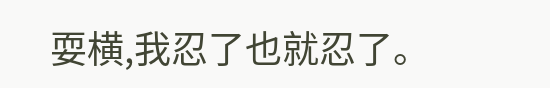耍横,我忍了也就忍了。